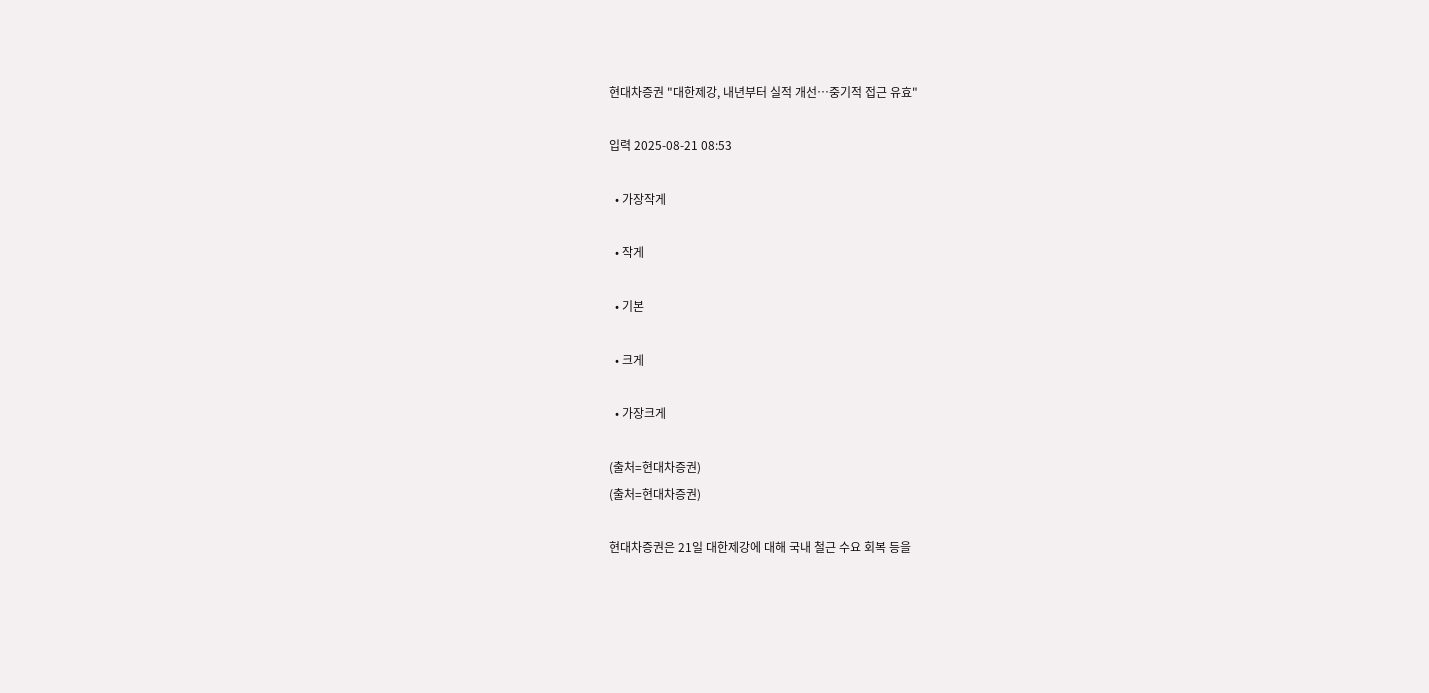현대차증권 "대한제강, 내년부터 실적 개선⋯중기적 접근 유효"

입력 2025-08-21 08:53

  • 가장작게

  • 작게

  • 기본

  • 크게

  • 가장크게

(출처=현대차증권)
(출처=현대차증권)

현대차증권은 21일 대한제강에 대해 국내 철근 수요 회복 등을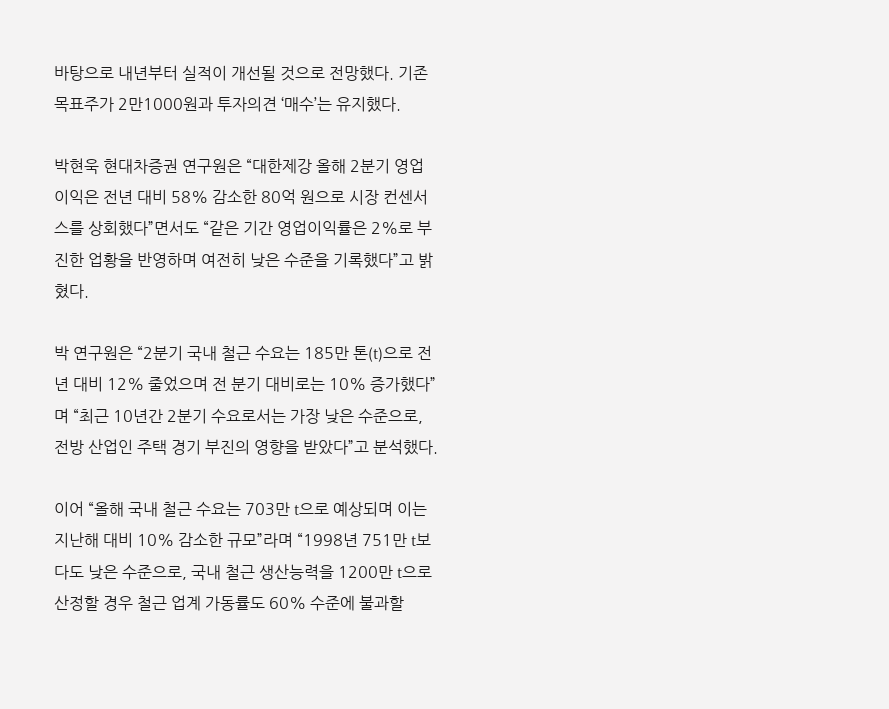바탕으로 내년부터 실적이 개선될 것으로 전망했다. 기존 목표주가 2만1000원과 투자의견 ‘매수’는 유지했다.

박현욱 현대차증권 연구원은 “대한제강 올해 2분기 영업이익은 전년 대비 58% 감소한 80억 원으로 시장 컨센서스를 상회했다”면서도 “같은 기간 영업이익률은 2%로 부진한 업황을 반영하며 여전히 낮은 수준을 기록했다”고 밝혔다.

박 연구원은 “2분기 국내 철근 수요는 185만 톤(t)으로 전년 대비 12% 줄었으며 전 분기 대비로는 10% 증가했다”며 “최근 10년간 2분기 수요로서는 가장 낮은 수준으로, 전방 산업인 주택 경기 부진의 영향을 받았다”고 분석했다.

이어 “올해 국내 철근 수요는 703만 t으로 예상되며 이는 지난해 대비 10% 감소한 규모”라며 “1998년 751만 t보다도 낮은 수준으로, 국내 철근 생산능력을 1200만 t으로 산정할 경우 철근 업계 가동률도 60% 수준에 불과할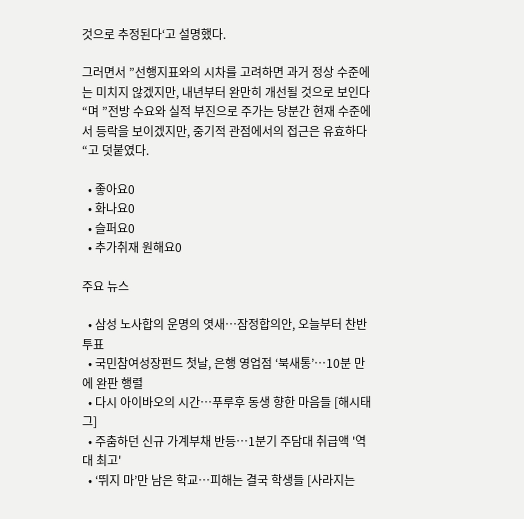것으로 추정된다‘고 설명했다.

그러면서 ”선행지표와의 시차를 고려하면 과거 정상 수준에는 미치지 않겠지만, 내년부터 완만히 개선될 것으로 보인다“며 ”전방 수요와 실적 부진으로 주가는 당분간 현재 수준에서 등락을 보이겠지만, 중기적 관점에서의 접근은 유효하다“고 덧붙였다.

  • 좋아요0
  • 화나요0
  • 슬퍼요0
  • 추가취재 원해요0

주요 뉴스

  • 삼성 노사합의 운명의 엿새⋯잠정합의안, 오늘부터 찬반투표
  • 국민참여성장펀드 첫날, 은행 영업점 ‘북새통’⋯10분 만에 완판 행렬
  • 다시 아이바오의 시간…푸루후 동생 향한 마음들 [해시태그]
  • 주춤하던 신규 가계부채 반등⋯1분기 주담대 취급액 '역대 최고'
  • ‘뛰지 마’만 남은 학교…피해는 결국 학생들 [사라지는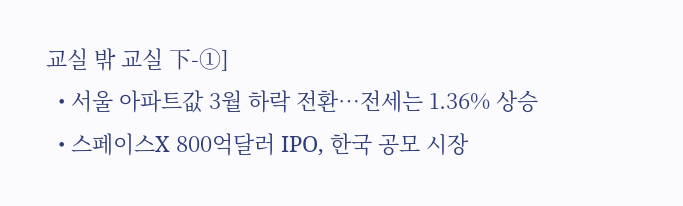교실 밖 교실 下-①]
  • 서울 아파트값 3월 하락 전환⋯전세는 1.36% 상승
  • 스페이스X 800억달러 IPO, 한국 공모 시장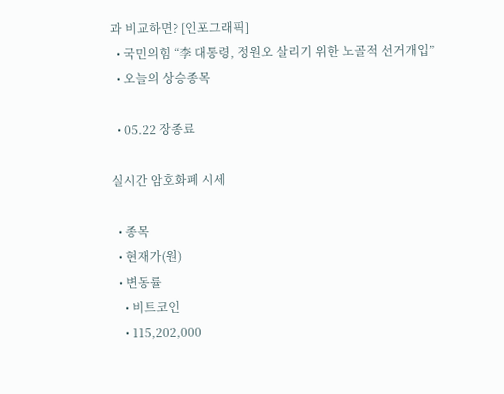과 비교하면? [인포그래픽]
  • 국민의힘 “李 대통령, 정원오 살리기 위한 노골적 선거개입”
  • 오늘의 상승종목

  • 05.22 장종료

실시간 암호화폐 시세

  • 종목
  • 현재가(원)
  • 변동률
    • 비트코인
    • 115,202,000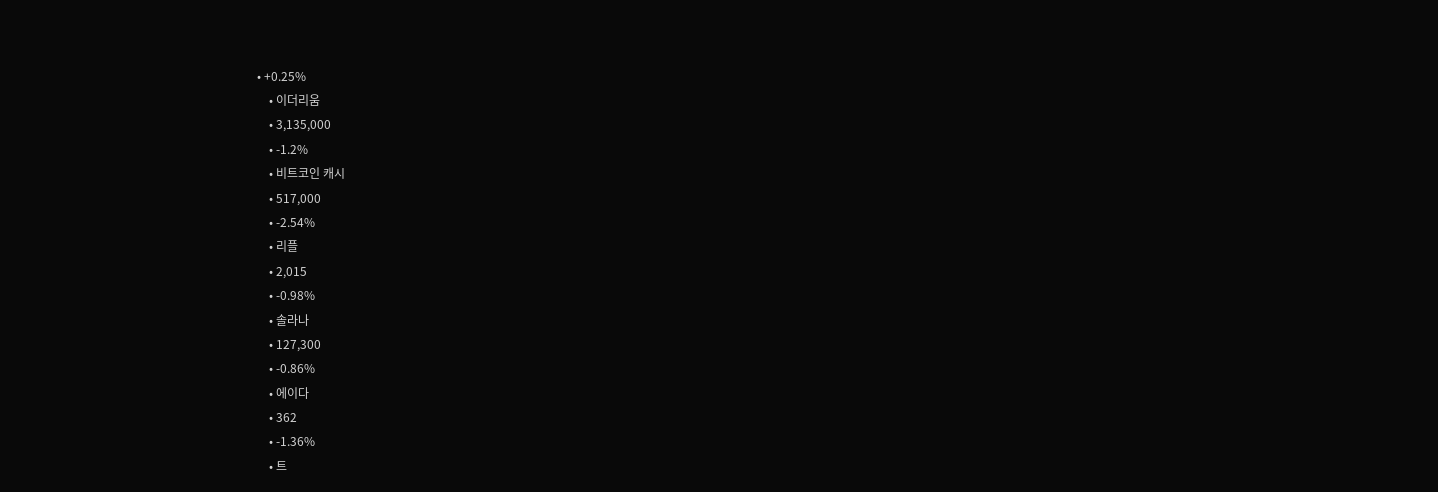• +0.25%
    • 이더리움
    • 3,135,000
    • -1.2%
    • 비트코인 캐시
    • 517,000
    • -2.54%
    • 리플
    • 2,015
    • -0.98%
    • 솔라나
    • 127,300
    • -0.86%
    • 에이다
    • 362
    • -1.36%
    • 트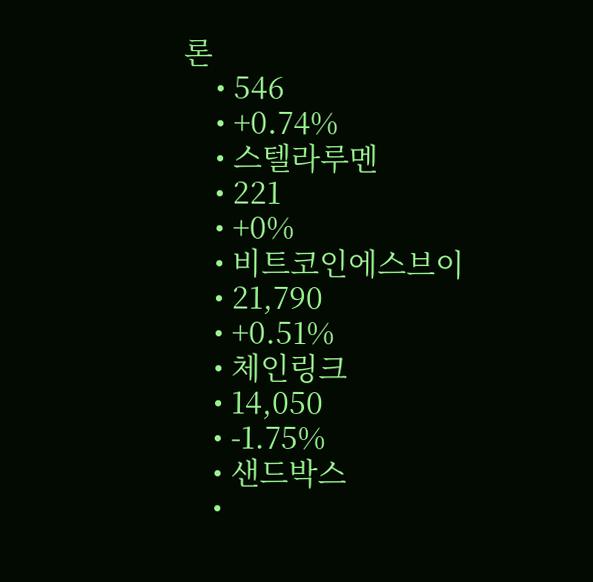론
    • 546
    • +0.74%
    • 스텔라루멘
    • 221
    • +0%
    • 비트코인에스브이
    • 21,790
    • +0.51%
    • 체인링크
    • 14,050
    • -1.75%
    • 샌드박스
    •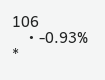106
    • -0.93%
*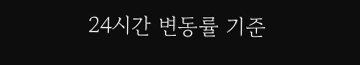24시간 변동률 기준